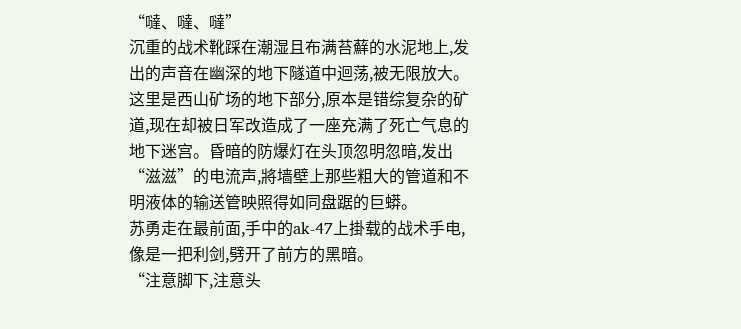“噠、噠、噠”
沉重的战术靴踩在潮湿且布满苔蘚的水泥地上,发出的声音在幽深的地下隧道中迴荡,被无限放大。
这里是西山矿场的地下部分,原本是错综复杂的矿道,现在却被日军改造成了一座充满了死亡气息的地下迷宫。昏暗的防爆灯在头顶忽明忽暗,发出“滋滋”的电流声,將墙壁上那些粗大的管道和不明液体的输送管映照得如同盘踞的巨蟒。
苏勇走在最前面,手中的ak-47上掛载的战术手电,像是一把利剑,劈开了前方的黑暗。
“注意脚下,注意头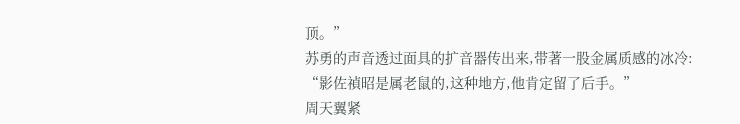顶。”
苏勇的声音透过面具的扩音器传出来,带著一股金属质感的冰冷:
“影佐禎昭是属老鼠的,这种地方,他肯定留了后手。”
周天翼紧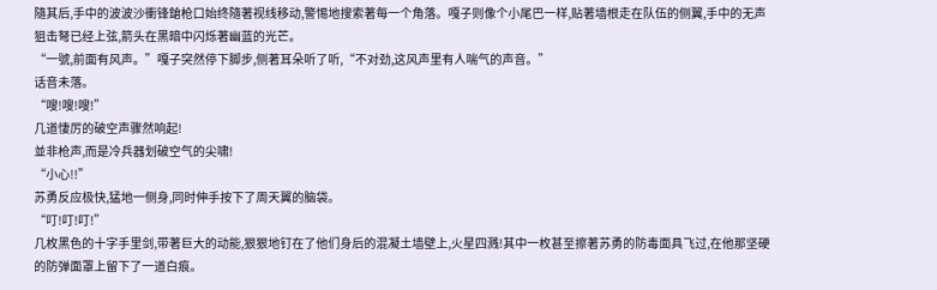隨其后,手中的波波沙衝锋鎗枪口始终隨著视线移动,警惕地搜索著每一个角落。嘎子则像个小尾巴一样,贴著墙根走在队伍的侧翼,手中的无声狙击弩已经上弦,箭头在黑暗中闪烁著幽蓝的光芒。
“一號,前面有风声。”嘎子突然停下脚步,侧著耳朵听了听,“不对劲,这风声里有人喘气的声音。”
话音未落。
“嗖!嗖!嗖!”
几道悽厉的破空声骤然响起!
並非枪声,而是冷兵器划破空气的尖啸!
“小心!!”
苏勇反应极快,猛地一侧身,同时伸手按下了周天翼的脑袋。
“叮!叮!叮!”
几枚黑色的十字手里剑,带著巨大的动能,狠狠地钉在了他们身后的混凝土墙壁上,火星四溅!其中一枚甚至擦著苏勇的防毒面具飞过,在他那坚硬的防弹面罩上留下了一道白痕。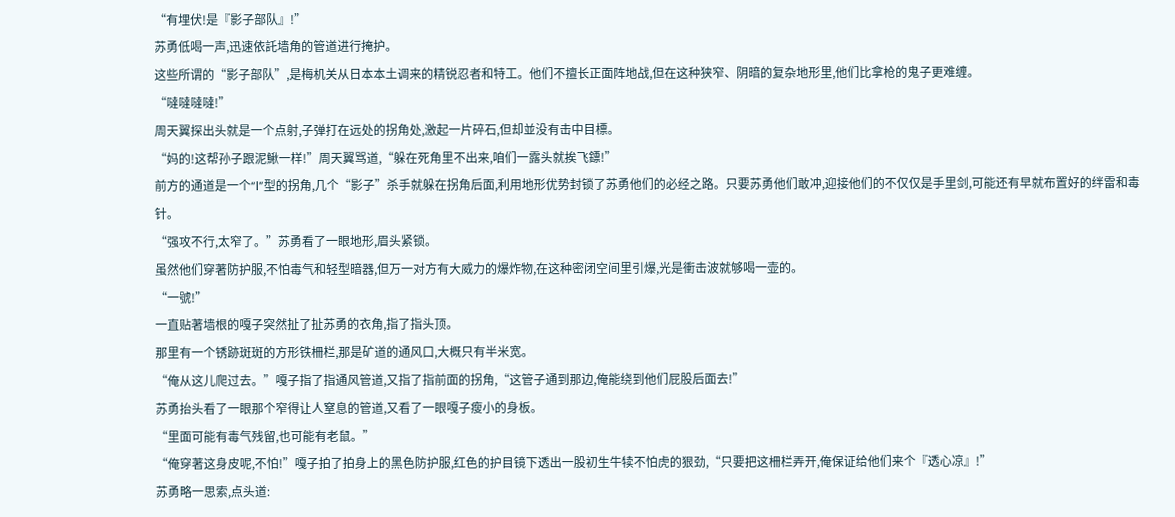“有埋伏!是『影子部队』!”
苏勇低喝一声,迅速依託墙角的管道进行掩护。
这些所谓的“影子部队”,是梅机关从日本本土调来的精锐忍者和特工。他们不擅长正面阵地战,但在这种狭窄、阴暗的复杂地形里,他们比拿枪的鬼子更难缠。
“噠噠噠噠!”
周天翼探出头就是一个点射,子弹打在远处的拐角处,激起一片碎石,但却並没有击中目標。
“妈的!这帮孙子跟泥鰍一样!”周天翼骂道,“躲在死角里不出来,咱们一露头就挨飞鏢!”
前方的通道是一个“l”型的拐角,几个“影子”杀手就躲在拐角后面,利用地形优势封锁了苏勇他们的必经之路。只要苏勇他们敢冲,迎接他们的不仅仅是手里剑,可能还有早就布置好的绊雷和毒针。
“强攻不行,太窄了。”苏勇看了一眼地形,眉头紧锁。
虽然他们穿著防护服,不怕毒气和轻型暗器,但万一对方有大威力的爆炸物,在这种密闭空间里引爆,光是衝击波就够喝一壶的。
“一號!”
一直贴著墙根的嘎子突然扯了扯苏勇的衣角,指了指头顶。
那里有一个锈跡斑斑的方形铁柵栏,那是矿道的通风口,大概只有半米宽。
“俺从这儿爬过去。”嘎子指了指通风管道,又指了指前面的拐角,“这管子通到那边,俺能绕到他们屁股后面去!”
苏勇抬头看了一眼那个窄得让人窒息的管道,又看了一眼嘎子瘦小的身板。
“里面可能有毒气残留,也可能有老鼠。”
“俺穿著这身皮呢,不怕!”嘎子拍了拍身上的黑色防护服,红色的护目镜下透出一股初生牛犊不怕虎的狠劲,“只要把这柵栏弄开,俺保证给他们来个『透心凉』!”
苏勇略一思索,点头道: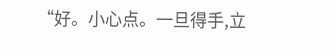“好。小心点。一旦得手,立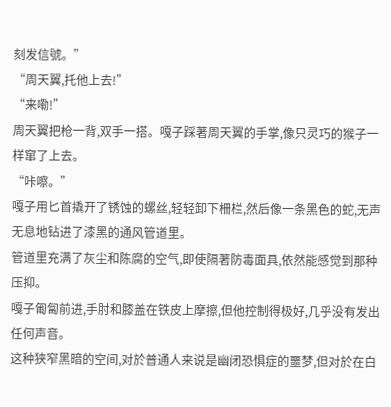刻发信號。”
“周天翼,托他上去!”
“来嘞!”
周天翼把枪一背,双手一搭。嘎子踩著周天翼的手掌,像只灵巧的猴子一样窜了上去。
“咔嚓。”
嘎子用匕首撬开了锈蚀的螺丝,轻轻卸下柵栏,然后像一条黑色的蛇,无声无息地钻进了漆黑的通风管道里。
管道里充满了灰尘和陈腐的空气,即使隔著防毒面具,依然能感觉到那种压抑。
嘎子匍匐前进,手肘和膝盖在铁皮上摩擦,但他控制得极好,几乎没有发出任何声音。
这种狭窄黑暗的空间,对於普通人来说是幽闭恐惧症的噩梦,但对於在白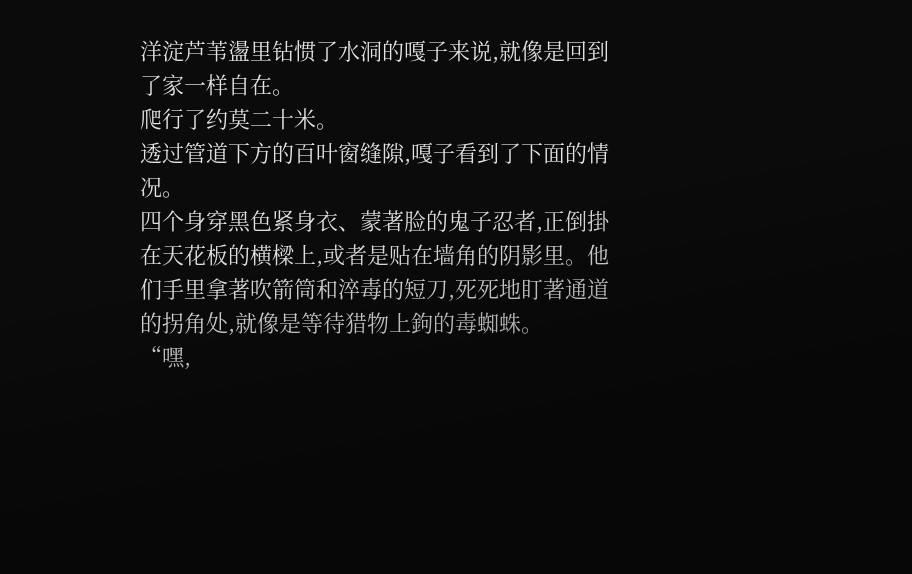洋淀芦苇盪里钻惯了水洞的嘎子来说,就像是回到了家一样自在。
爬行了约莫二十米。
透过管道下方的百叶窗缝隙,嘎子看到了下面的情况。
四个身穿黑色紧身衣、蒙著脸的鬼子忍者,正倒掛在天花板的横樑上,或者是贴在墙角的阴影里。他们手里拿著吹箭筒和淬毒的短刀,死死地盯著通道的拐角处,就像是等待猎物上鉤的毒蜘蛛。
“嘿,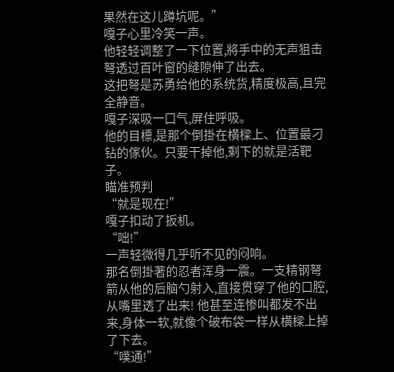果然在这儿蹲坑呢。”
嘎子心里冷笑一声。
他轻轻调整了一下位置,將手中的无声狙击弩透过百叶窗的缝隙伸了出去。
这把弩是苏勇给他的系统货,精度极高,且完全静音。
嘎子深吸一口气,屏住呼吸。
他的目標,是那个倒掛在横樑上、位置最刁钻的傢伙。只要干掉他,剩下的就是活靶子。
瞄准预判
“就是现在!”
嘎子扣动了扳机。
“咄!”
一声轻微得几乎听不见的闷响。
那名倒掛著的忍者浑身一震。一支精钢弩箭从他的后脑勺射入,直接贯穿了他的口腔,从嘴里透了出来! 他甚至连惨叫都发不出来,身体一软,就像个破布袋一样从横樑上掉了下去。
“噗通!”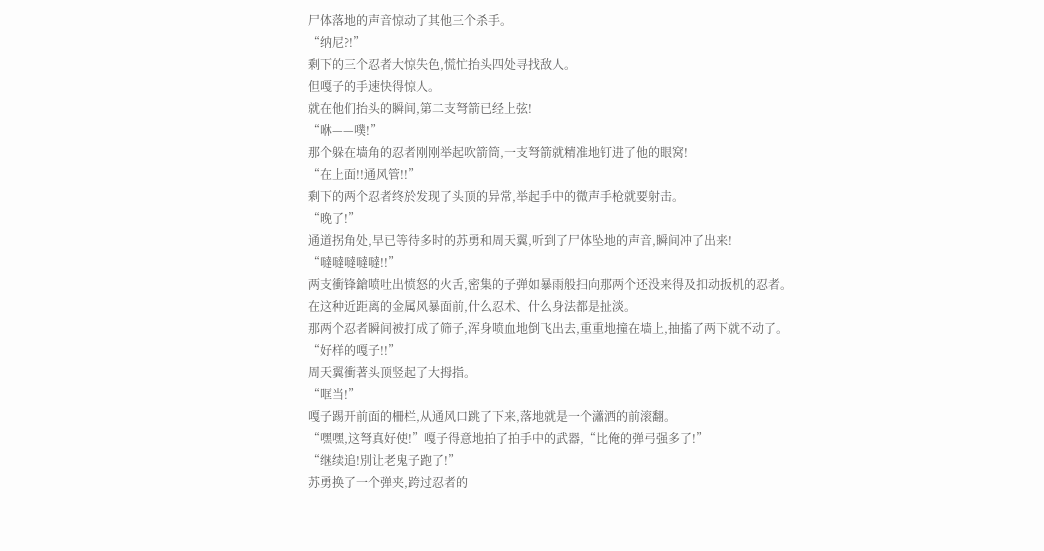尸体落地的声音惊动了其他三个杀手。
“纳尼?!”
剩下的三个忍者大惊失色,慌忙抬头四处寻找敌人。
但嘎子的手速快得惊人。
就在他们抬头的瞬间,第二支弩箭已经上弦!
“咻——噗!”
那个躲在墙角的忍者刚刚举起吹箭筒,一支弩箭就精准地钉进了他的眼窝!
“在上面!!通风管!!”
剩下的两个忍者终於发现了头顶的异常,举起手中的微声手枪就要射击。
“晚了!”
通道拐角处,早已等待多时的苏勇和周天翼,听到了尸体坠地的声音,瞬间冲了出来!
“噠噠噠噠噠!!”
两支衝锋鎗喷吐出愤怒的火舌,密集的子弹如暴雨般扫向那两个还没来得及扣动扳机的忍者。
在这种近距离的金属风暴面前,什么忍术、什么身法都是扯淡。
那两个忍者瞬间被打成了筛子,浑身喷血地倒飞出去,重重地撞在墙上,抽搐了两下就不动了。
“好样的嘎子!!”
周天翼衝著头顶竖起了大拇指。
“哐当!”
嘎子踢开前面的柵栏,从通风口跳了下来,落地就是一个瀟洒的前滚翻。
“嘿嘿,这弩真好使!”嘎子得意地拍了拍手中的武器,“比俺的弹弓强多了!”
“继续追!別让老鬼子跑了!”
苏勇换了一个弹夹,跨过忍者的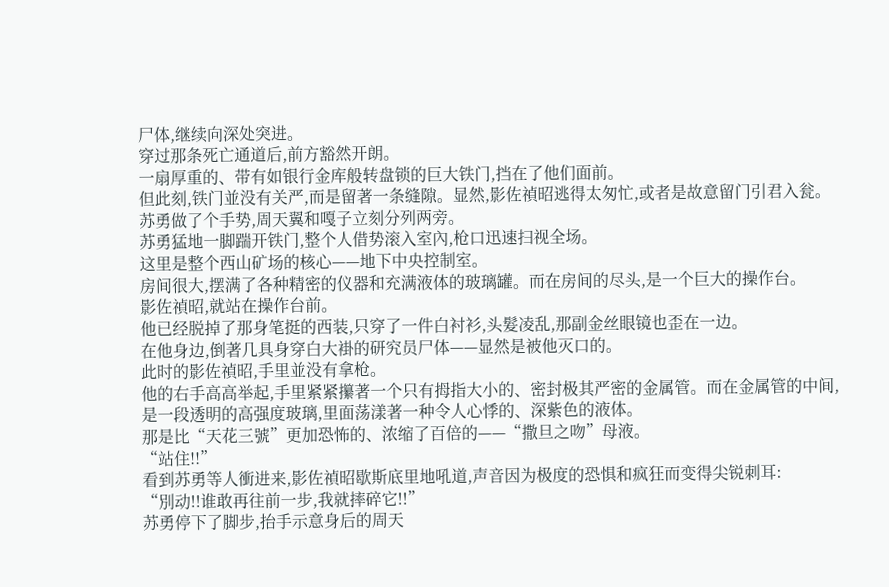尸体,继续向深处突进。
穿过那条死亡通道后,前方豁然开朗。
一扇厚重的、带有如银行金库般转盘锁的巨大铁门,挡在了他们面前。
但此刻,铁门並没有关严,而是留著一条缝隙。显然,影佐禎昭逃得太匆忙,或者是故意留门引君入瓮。
苏勇做了个手势,周天翼和嘎子立刻分列两旁。
苏勇猛地一脚踹开铁门,整个人借势滚入室內,枪口迅速扫视全场。
这里是整个西山矿场的核心——地下中央控制室。
房间很大,摆满了各种精密的仪器和充满液体的玻璃罐。而在房间的尽头,是一个巨大的操作台。
影佐禎昭,就站在操作台前。
他已经脱掉了那身笔挺的西装,只穿了一件白衬衫,头髮凌乱,那副金丝眼镜也歪在一边。
在他身边,倒著几具身穿白大褂的研究员尸体——显然是被他灭口的。
此时的影佐禎昭,手里並没有拿枪。
他的右手高高举起,手里紧紧攥著一个只有拇指大小的、密封极其严密的金属管。而在金属管的中间,是一段透明的高强度玻璃,里面荡漾著一种令人心悸的、深紫色的液体。
那是比“天花三號”更加恐怖的、浓缩了百倍的——“撒旦之吻”母液。
“站住!!”
看到苏勇等人衝进来,影佐禎昭歇斯底里地吼道,声音因为极度的恐惧和疯狂而变得尖锐刺耳:
“別动!!谁敢再往前一步,我就摔碎它!!”
苏勇停下了脚步,抬手示意身后的周天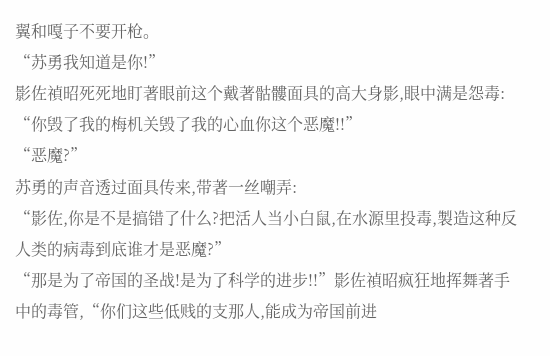翼和嘎子不要开枪。
“苏勇我知道是你!”
影佐禎昭死死地盯著眼前这个戴著骷髏面具的高大身影,眼中满是怨毒:
“你毁了我的梅机关毁了我的心血你这个恶魔!!”
“恶魔?”
苏勇的声音透过面具传来,带著一丝嘲弄:
“影佐,你是不是搞错了什么?把活人当小白鼠,在水源里投毒,製造这种反人类的病毒到底谁才是恶魔?”
“那是为了帝国的圣战!是为了科学的进步!!”影佐禎昭疯狂地挥舞著手中的毒管,“你们这些低贱的支那人,能成为帝国前进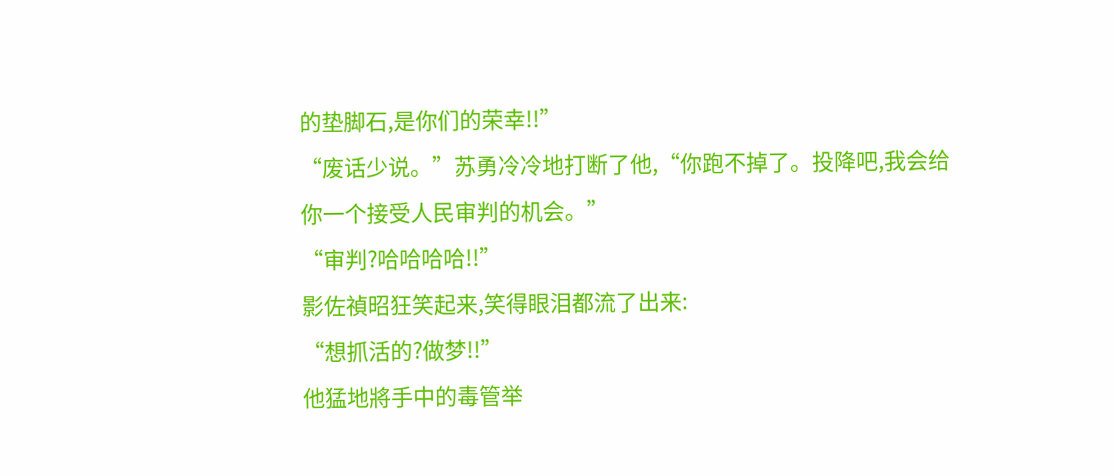的垫脚石,是你们的荣幸!!”
“废话少说。”苏勇冷冷地打断了他,“你跑不掉了。投降吧,我会给你一个接受人民审判的机会。”
“审判?哈哈哈哈!!”
影佐禎昭狂笑起来,笑得眼泪都流了出来:
“想抓活的?做梦!!”
他猛地將手中的毒管举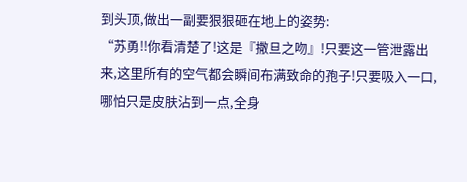到头顶,做出一副要狠狠砸在地上的姿势:
“苏勇!!你看清楚了!这是『撒旦之吻』!只要这一管泄露出来,这里所有的空气都会瞬间布满致命的孢子!只要吸入一口,哪怕只是皮肤沾到一点,全身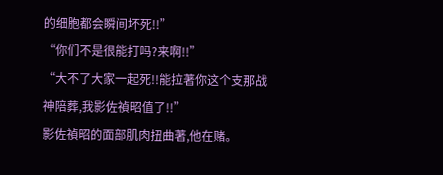的细胞都会瞬间坏死!!”
“你们不是很能打吗?来啊!!”
“大不了大家一起死!!能拉著你这个支那战神陪葬,我影佐禎昭值了!!”
影佐禎昭的面部肌肉扭曲著,他在赌。